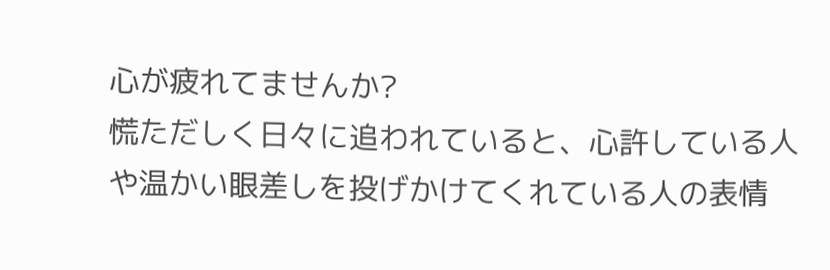心が疲れてませんか?
慌ただしく日々に追われていると、心許している人や温かい眼差しを投げかけてくれている人の表情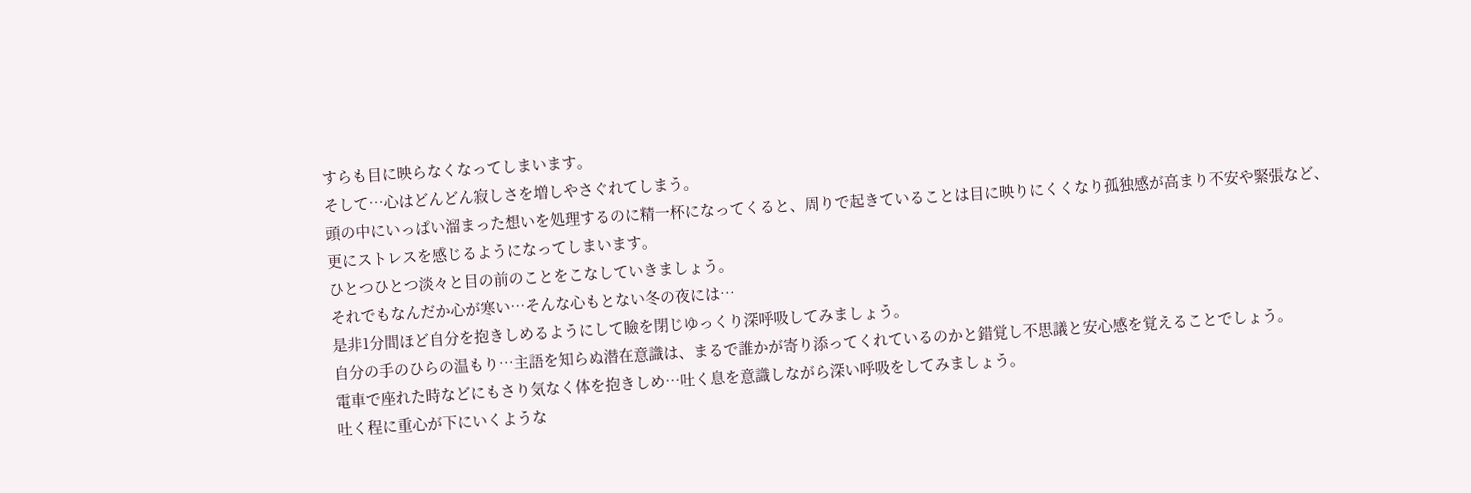すらも目に映らなくなってしまいます。
そして…心はどんどん寂しさを増しやさぐれてしまう。
頭の中にいっぱい溜まった想いを処理するのに精一杯になってくると、周りで起きていることは目に映りにくくなり孤独感が高まり不安や緊張など、更にストレスを感じるようになってしまいます。
ひとつひとつ淡々と目の前のことをこなしていきましょう。
それでもなんだか心が寒い…そんな心もとない冬の夜には…
是非1分間ほど自分を抱きしめるようにして瞼を閉じゆっくり深呼吸してみましょう。
自分の手のひらの温もり…主語を知らぬ潜在意識は、まるで誰かが寄り添ってくれているのかと錯覚し不思議と安心感を覚えることでしょう。
電車で座れた時などにもさり気なく体を抱きしめ…吐く息を意識しながら深い呼吸をしてみましょう。
吐く程に重心が下にいくような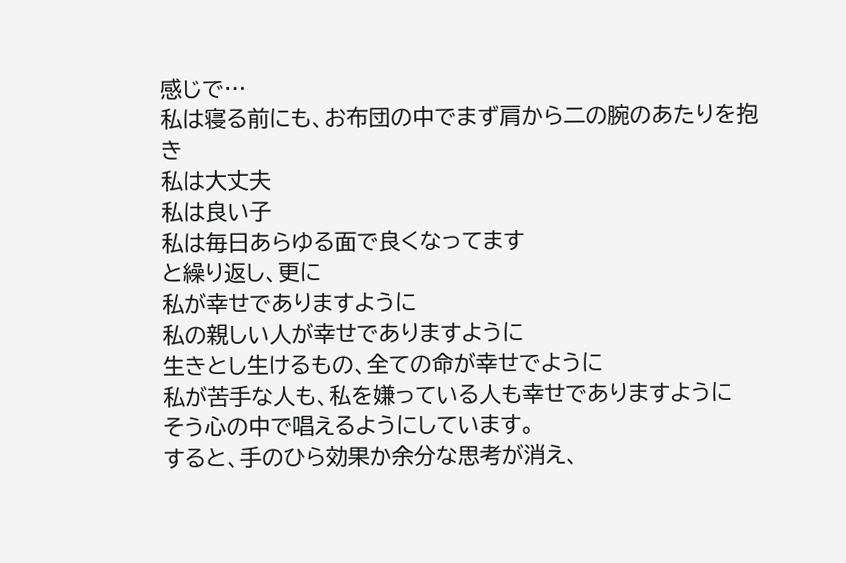感じで…
私は寝る前にも、お布団の中でまず肩から二の腕のあたりを抱き
私は大丈夫
私は良い子
私は毎日あらゆる面で良くなってます
と繰り返し、更に
私が幸せでありますように
私の親しい人が幸せでありますように
生きとし生けるもの、全ての命が幸せでように
私が苦手な人も、私を嫌っている人も幸せでありますように
そう心の中で唱えるようにしています。
すると、手のひら効果か余分な思考が消え、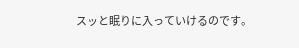スッと眠りに入っていけるのです。